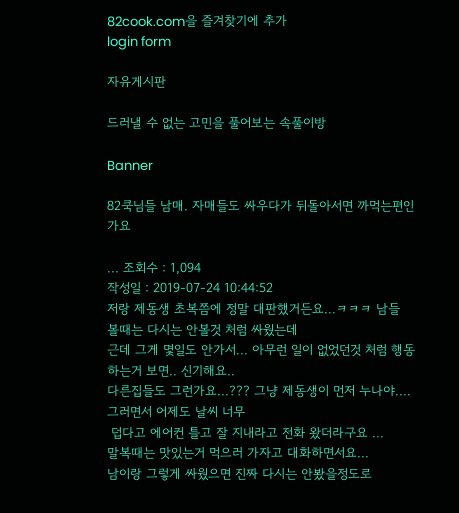82cook.com을 즐겨찾기에 추가
login form

자유게시판

드러낼 수 없는 고민을 풀어보는 속풀이방

Banner

82쿡님들 남매. 자매들도 싸우다가 뒤돌아서면 까먹는편인가요

... 조회수 : 1,094
작성일 : 2019-07-24 10:44:52
저랑 제동생 초복쯤에 정말 대판했거든요...ㅋㅋㅋ 남들 볼때는 다시는 안볼것 처럼 싸웠는데
근데 그게 몇일도 안가서... 아무런 일이 없었던것 처럼 행동하는거 보면.. 신기해요..
다른집들도 그런가요...??? 그냥 제동생이 먼저 누나야.... 그러면서 어제도 날씨 너무
 덥다고 에어컨 틀고 잘 지내라고 전화 왔더라구요 ...
말복때는 맛있는거 먹으러 가자고 대화하면서요...
남이랑 그렇게 싸웠으면 진짜 다시는 안봤을정도로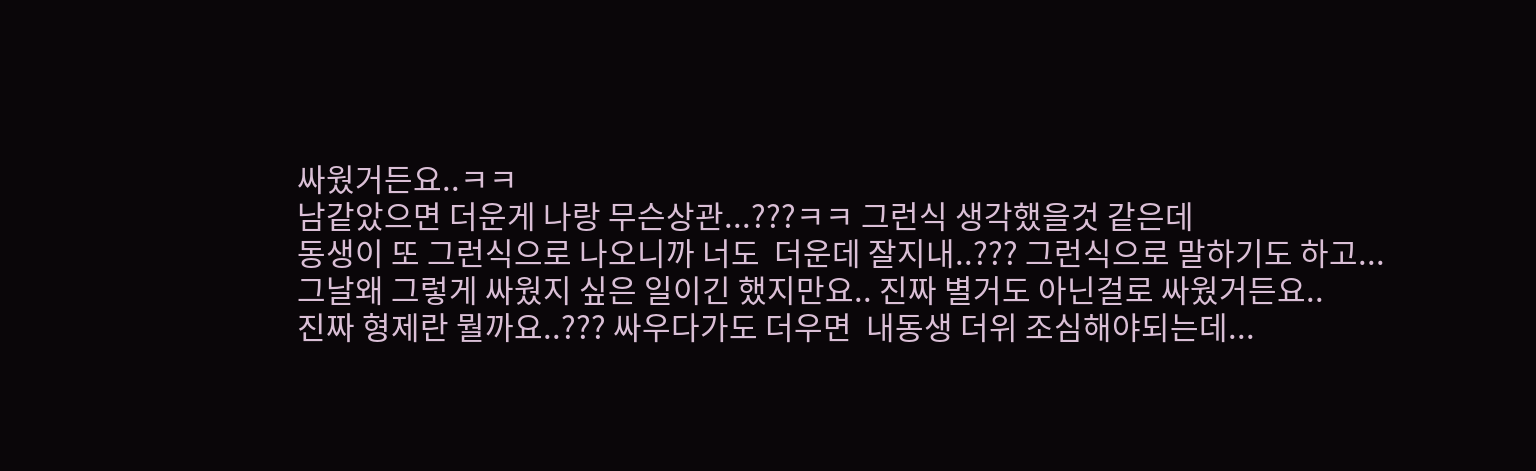싸웠거든요..ㅋㅋ
남같았으면 더운게 나랑 무슨상관...???ㅋㅋ 그런식 생각했을것 같은데
동생이 또 그런식으로 나오니까 너도  더운데 잘지내..??? 그런식으로 말하기도 하고...
그날왜 그렇게 싸웠지 싶은 일이긴 했지만요.. 진짜 별거도 아닌걸로 싸웠거든요..
진짜 형제란 뭘까요..??? 싸우다가도 더우면  내동생 더위 조심해야되는데...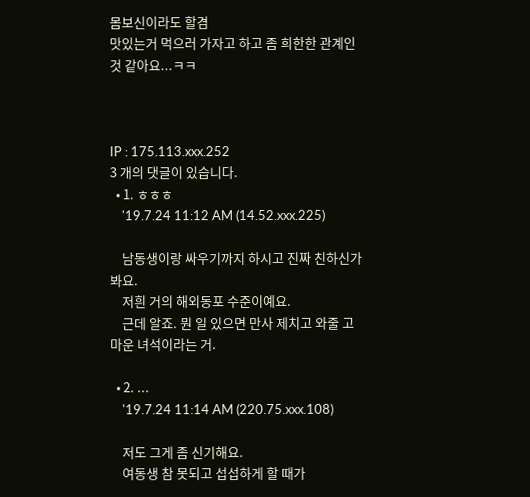몸보신이라도 할겸
맛있는거 먹으러 가자고 하고 좀 희한한 관계인것 같아요...ㅋㅋ



IP : 175.113.xxx.252
3 개의 댓글이 있습니다.
  • 1. ㅎㅎㅎ
    '19.7.24 11:12 AM (14.52.xxx.225)

    남동생이랑 싸우기까지 하시고 진짜 친하신가봐요.
    저흰 거의 해외동포 수준이예요.
    근데 알죠. 뭔 일 있으면 만사 제치고 와줄 고마운 녀석이라는 거.

  • 2. ...
    '19.7.24 11:14 AM (220.75.xxx.108)

    저도 그게 좀 신기해요.
    여동생 참 못되고 섭섭하게 할 때가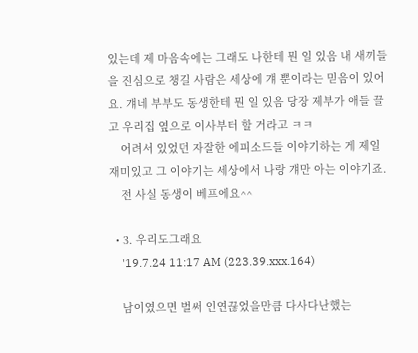있는데 제 마음속에는 그래도 나한테 뭔 일 있음 내 새끼들을 진심으로 챙길 사람은 세상에 걔 뿐이라는 믿음이 있어요. 걔네 부부도 동생한테 뭔 일 있음 당장 제부가 애들 끌고 우리집 옆으로 이사부터 할 거라고 ㅋㅋ
    어려서 있었던 자잘한 에피소드들 이야기하는 게 제일 재미있고 그 이야기는 세상에서 나랑 걔만 아는 이야기죠.
    전 사실 동생이 베프에요^^

  • 3. 우리도그래요
    '19.7.24 11:17 AM (223.39.xxx.164)

    남이였으면 벌써 인연끊었을만큼 다사다난했는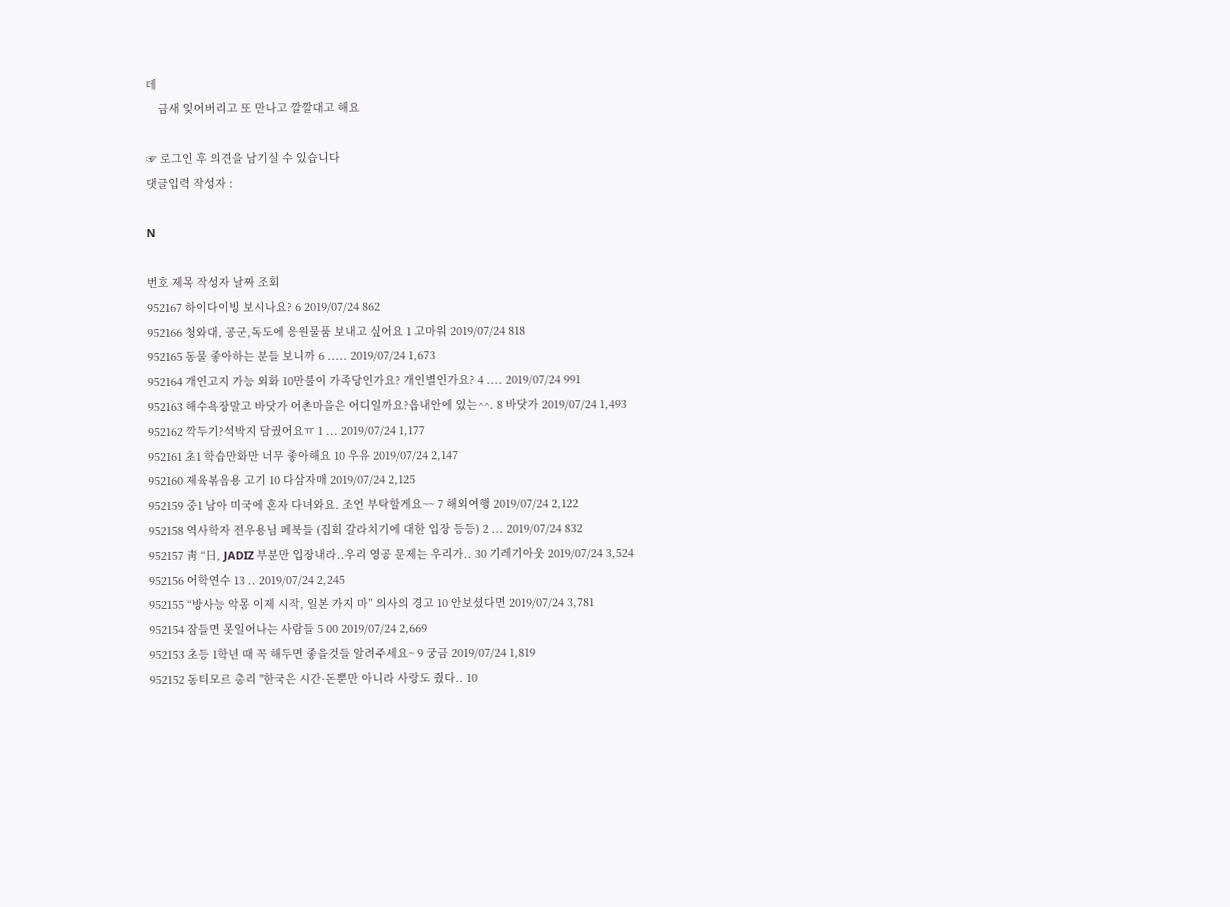데
    금새 잊어버리고 또 만나고 깔깔대고 해요

☞ 로그인 후 의견을 남기실 수 있습니다
댓글입력 작성자 :

N

번호 제목 작성자 날짜 조회
952167 하이다이빙 보시나요? 6 2019/07/24 862
952166 청와대, 공군,독도에 응원물품 보내고 싶어요 1 고마워 2019/07/24 818
952165 동물 좋아하는 분들 보니까 6 ..... 2019/07/24 1,673
952164 개인고지 가능 외화 10만불이 가족당인가요? 개인별인가요? 4 .... 2019/07/24 991
952163 해수욕장말고 바닷가 어촌마을은 어디일까요?읍내안에 있는^^. 8 바닷가 2019/07/24 1,493
952162 깍두기?석박지 담궜어요ㅠ 1 ... 2019/07/24 1,177
952161 초1 학습만화만 너무 좋아해요 10 우유 2019/07/24 2,147
952160 제육볶음용 고기 10 다삼자매 2019/07/24 2,125
952159 중1 남아 미국에 혼자 다녀와요. 조언 부탁할게요~~ 7 해외여행 2019/07/24 2,122
952158 역사학자 전우용님 페북들 (집회 갈라치기에 대한 입장 등등) 2 ... 2019/07/24 832
952157 靑 “日, JADIZ 부분만 입장내라..우리 영공 문제는 우리가.. 30 기레기아웃 2019/07/24 3,524
952156 어학연수 13 .. 2019/07/24 2,245
952155 “방사능 악몽 이제 시작, 일본 가지 마” 의사의 경고 10 안보셨다면 2019/07/24 3,781
952154 잠들면 못일어나는 사람들 5 00 2019/07/24 2,669
952153 초등 1학년 때 꼭 해두면 좋을것들 알려주세요~ 9 궁금 2019/07/24 1,819
952152 동티모르 총리 "한국은 시간·돈뿐만 아니라 사랑도 줬다.. 10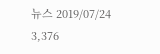뉴스 2019/07/24 3,376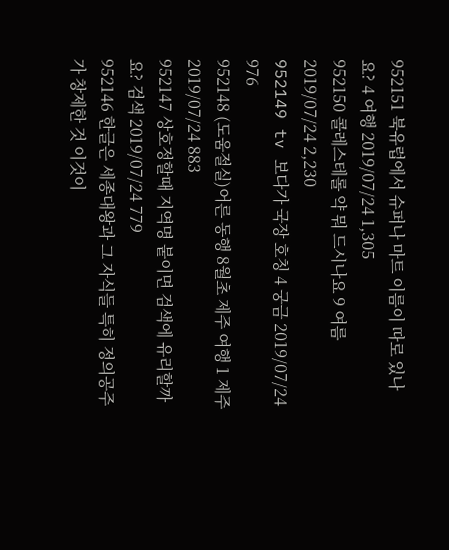952151 북유럽에서 슈퍼나 마트 이름이 따로 있나요? 4 여행 2019/07/24 1,305
952150 콜레스테롤 약 뭐 드시나요 9 여름 2019/07/24 2,230
952149 tv 보다가 국장 호칭 4 궁금 2019/07/24 976
952148 (도움절실)어른 동행 8월초 제주 여행 1 제주 2019/07/24 883
952147 상호정할때 지역명 붙이면 검색에 유리할까요? 검색 2019/07/24 779
952146 한글은 세종대왕과 그 자식들 특히 정의공주가 창제한 것 이것이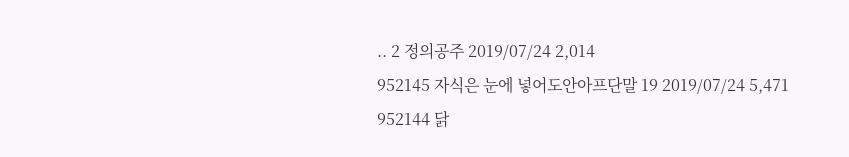.. 2 정의공주 2019/07/24 2,014
952145 자식은 눈에 넣어도안아프단말 19 2019/07/24 5,471
952144 닭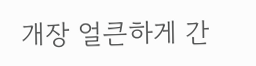개장 얼큰하게 간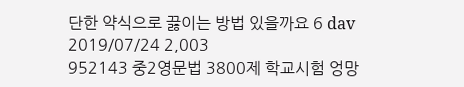단한 약식으로 끓이는 방법 있을까요 6 dav 2019/07/24 2,003
952143 중2영문법 3800제 학교시험 엉망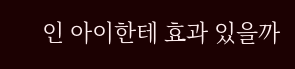인 아이한테 효과 있을까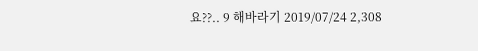요??.. 9 해바라기 2019/07/24 2,308